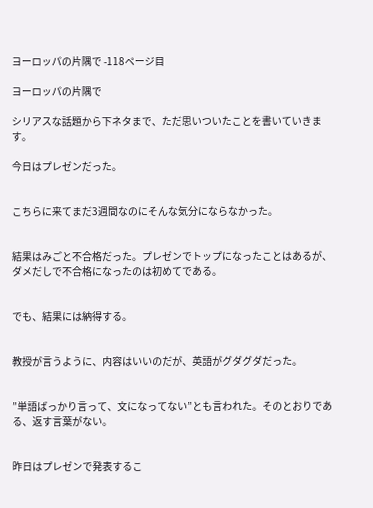ヨーロッパの片隅で -118ページ目

ヨーロッパの片隅で

シリアスな話題から下ネタまで、ただ思いついたことを書いていきます。

今日はプレゼンだった。


こちらに来てまだ3週間なのにそんな気分にならなかった。


結果はみごと不合格だった。プレゼンでトップになったことはあるが、ダメだしで不合格になったのは初めてである。


でも、結果には納得する。


教授が言うように、内容はいいのだが、英語がグダグダだった。


”単語ばっかり言って、文になってない”とも言われた。そのとおりである、返す言葉がない。


昨日はプレゼンで発表するこ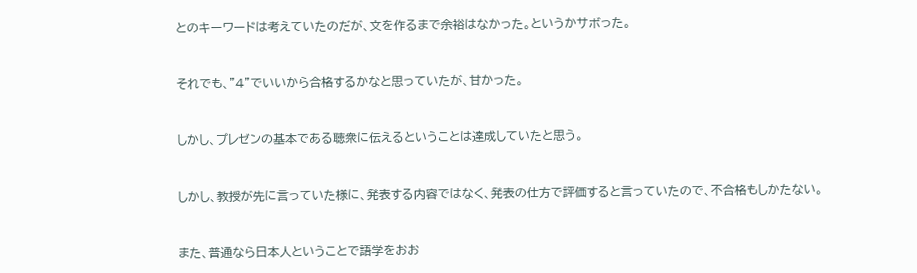とのキーワードは考えていたのだが、文を作るまで余裕はなかった。というかサボった。


それでも、”4”でいいから合格するかなと思っていたが、甘かった。


しかし、プレゼンの基本である聴衆に伝えるということは達成していたと思う。


しかし、教授が先に言っていた様に、発表する内容ではなく、発表の仕方で評価すると言っていたので、不合格もしかたない。


また、普通なら日本人ということで語学をおお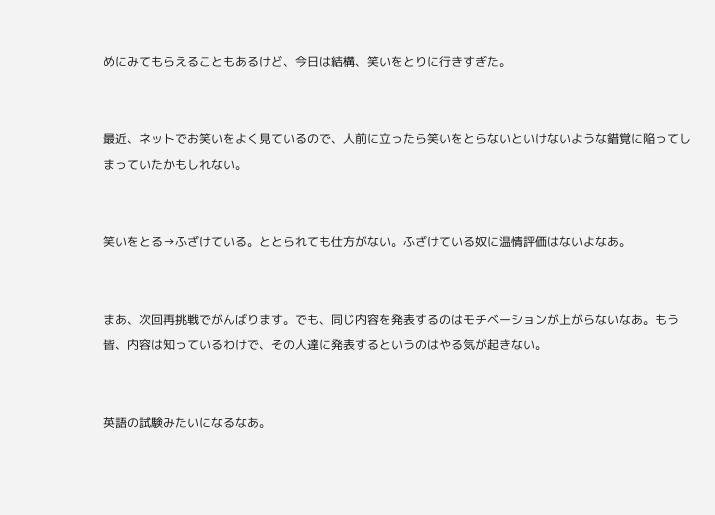めにみてもらえることもあるけど、今日は結構、笑いをとりに行きすぎた。


最近、ネットでお笑いをよく見ているので、人前に立ったら笑いをとらないといけないような錯覚に陥ってしまっていたかもしれない。


笑いをとる→ふざけている。ととられても仕方がない。ふざけている奴に温情評価はないよなあ。


まあ、次回再挑戦でがんばります。でも、同じ内容を発表するのはモチベーションが上がらないなあ。もう皆、内容は知っているわけで、その人達に発表するというのはやる気が起きない。


英語の試験みたいになるなあ。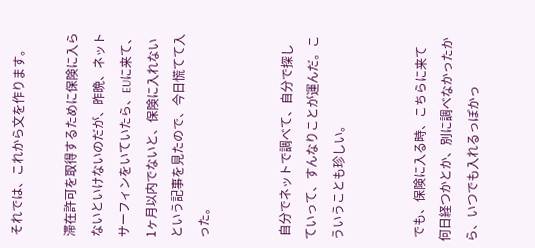それでは、これから文を作ります。

滞在許可を取得するために保険に入らないといけないのだが、昨晩、ネットサーフィンをいていたら、EUに来て、1ヶ月以内でないと、保険に入れないという記事を見たので、今日慌てて入った。


 自分でネットで調べて、自分で探していって、すんなりことが運んだ。こういうことも珍しい。


 でも、保険に入る時、こちらに来て何日経つかとか、別に調べなかったから、いつでも入れるっぽかっ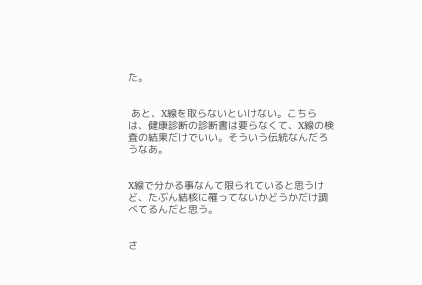た。


 あと、X線を取らないといけない。こちらは、健康診断の診断書は要らなくて、X線の検査の結果だけでいい。そういう伝統なんだろうなあ。


X線で分かる事なんて限られていると思うけど、たぶん結核に罹ってないかどうかだけ調べてるんだと思う。


さ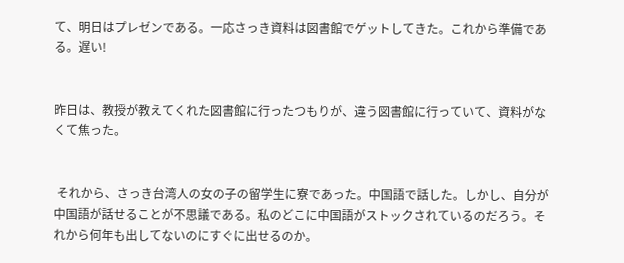て、明日はプレゼンである。一応さっき資料は図書館でゲットしてきた。これから準備である。遅い!


昨日は、教授が教えてくれた図書館に行ったつもりが、違う図書館に行っていて、資料がなくて焦った。


 それから、さっき台湾人の女の子の留学生に寮であった。中国語で話した。しかし、自分が中国語が話せることが不思議である。私のどこに中国語がストックされているのだろう。それから何年も出してないのにすぐに出せるのか。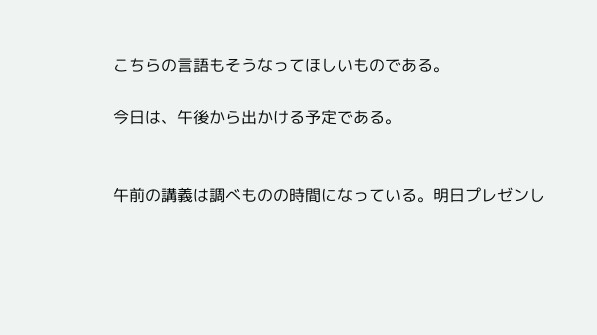こちらの言語もそうなってほしいものである。

今日は、午後から出かける予定である。


午前の講義は調べものの時間になっている。明日プレゼンし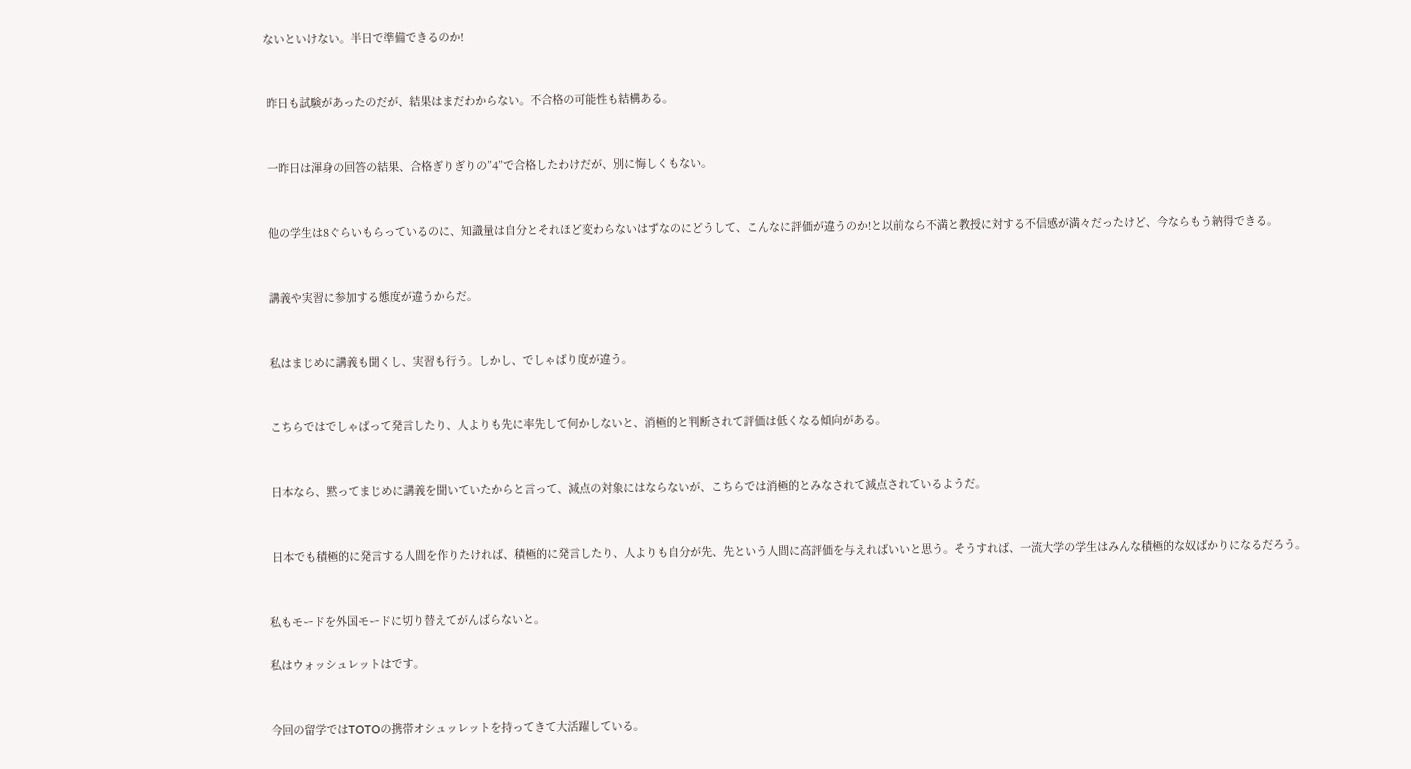ないといけない。半日で準備できるのか!


 昨日も試験があったのだが、結果はまだわからない。不合格の可能性も結構ある。


 一昨日は渾身の回答の結果、合格ぎりぎりの”4”で合格したわけだが、別に悔しくもない。


 他の学生は8ぐらいもらっているのに、知識量は自分とそれほど変わらないはずなのにどうして、こんなに評価が違うのか!と以前なら不満と教授に対する不信感が満々だったけど、今ならもう納得できる。


 講義や実習に参加する態度が違うからだ。


 私はまじめに講義も聞くし、実習も行う。しかし、でしゃばり度が違う。


 こちらではでしゃばって発言したり、人よりも先に率先して何かしないと、消極的と判断されて評価は低くなる傾向がある。


 日本なら、黙ってまじめに講義を聞いていたからと言って、減点の対象にはならないが、こちらでは消極的とみなされて減点されているようだ。


 日本でも積極的に発言する人間を作りたければ、積極的に発言したり、人よりも自分が先、先という人間に高評価を与えればいいと思う。そうすれば、一流大学の学生はみんな積極的な奴ばかりになるだろう。


私もモードを外国モードに切り替えてがんばらないと。

私はウォッシュレットはです。


今回の留学ではTOTOの携帯オシュッレットを持ってきて大活躍している。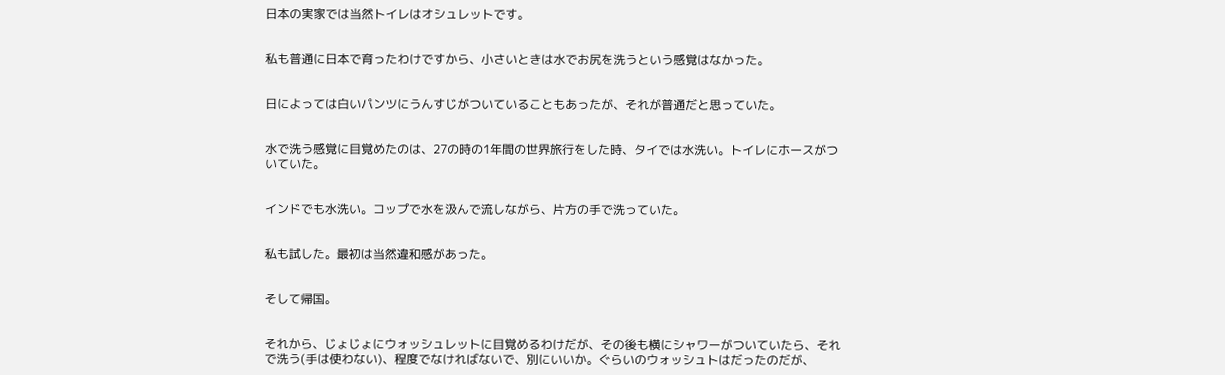日本の実家では当然トイレはオシュレットです。


私も普通に日本で育ったわけですから、小さいときは水でお尻を洗うという感覚はなかった。


日によっては白いパンツにうんすじがついていることもあったが、それが普通だと思っていた。


水で洗う感覚に目覚めたのは、27の時の1年間の世界旅行をした時、タイでは水洗い。トイレにホースがついていた。


インドでも水洗い。コップで水を汲んで流しながら、片方の手で洗っていた。


私も試した。最初は当然違和感があった。


そして帰国。


それから、じょじょにウォッシュレットに目覚めるわけだが、その後も横にシャワーがついていたら、それで洗う(手は使わない)、程度でなければないで、別にいいか。ぐらいのウォッシュトはだったのだが、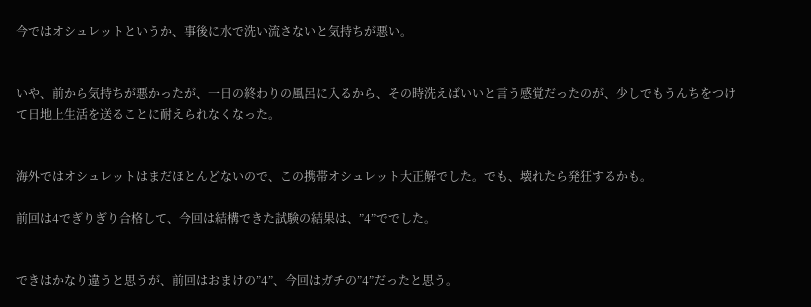今ではオシュレットというか、事後に水で洗い流さないと気持ちが悪い。


いや、前から気持ちが悪かったが、一日の終わりの風呂に入るから、その時洗えばいいと言う感覚だったのが、少しでもうんちをつけて日地上生活を送ることに耐えられなくなった。


海外ではオシュレットはまだほとんどないので、この携帯オシュレット大正解でした。でも、壊れたら発狂するかも。

前回は4でぎりぎり合格して、今回は結構できた試験の結果は、”4”ででした。


できはかなり違うと思うが、前回はおまけの”4”、今回はガチの”4”だったと思う。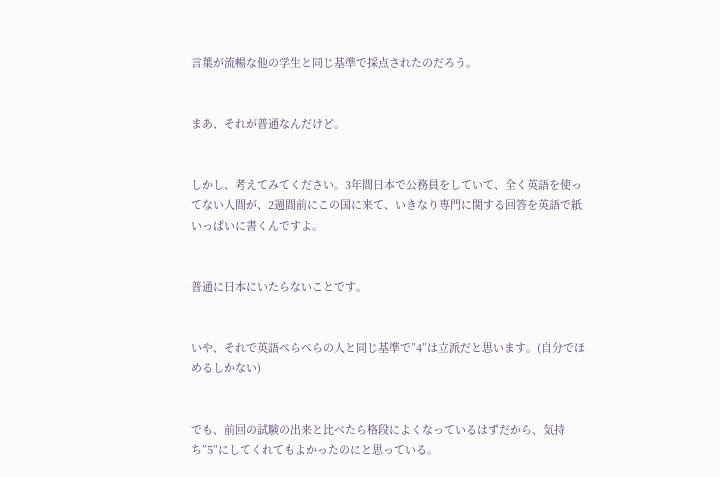言葉が流暢な他の学生と同じ基準で採点されたのだろう。


まあ、それが普通なんだけど。


しかし、考えてみてください。3年間日本で公務員をしていて、全く英語を使ってない人間が、2週間前にこの国に来て、いきなり専門に関する回答を英語で紙いっぱいに書くんですよ。


普通に日本にいたらないことです。


いや、それで英語ぺらぺらの人と同じ基準で”4”は立派だと思います。(自分でほめるしかない)


でも、前回の試験の出来と比べたら格段によくなっているはずだから、気持ち”5”にしてくれてもよかったのにと思っている。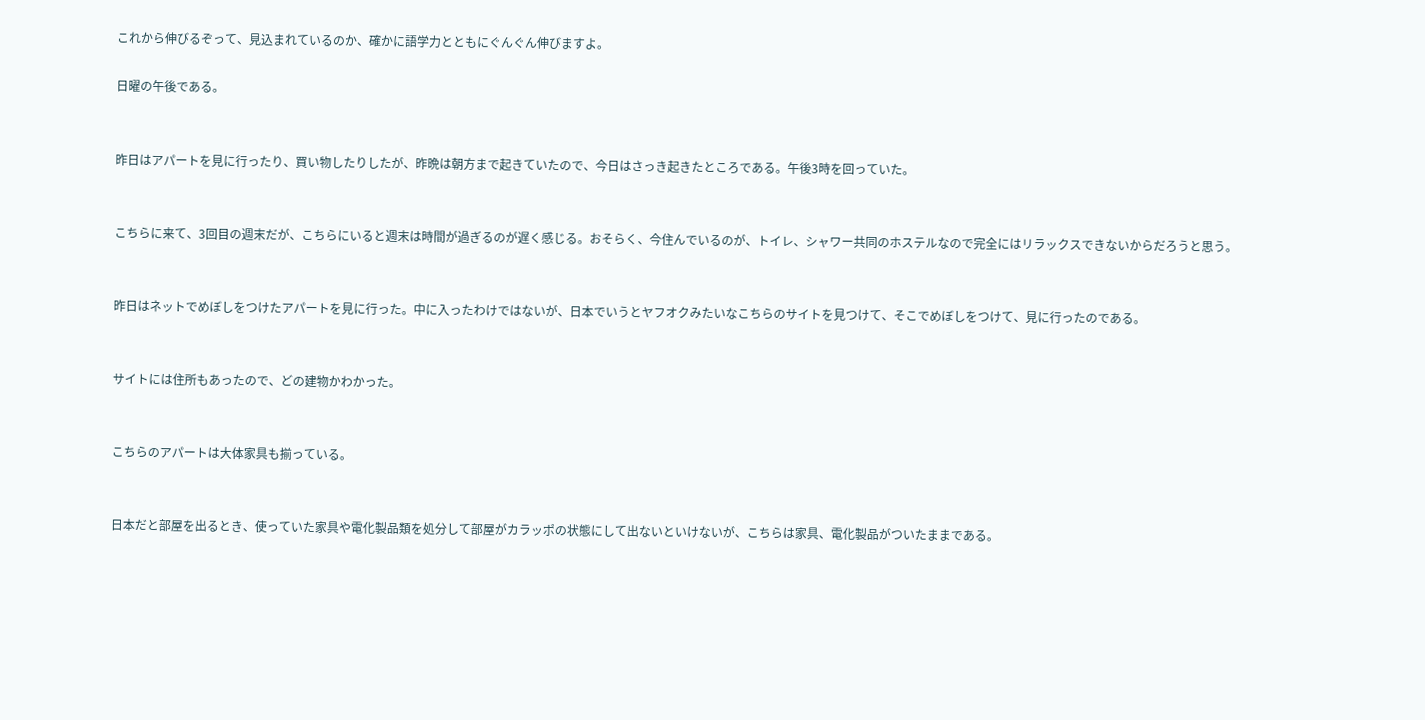これから伸びるぞって、見込まれているのか、確かに語学力とともにぐんぐん伸びますよ。

日曜の午後である。


昨日はアパートを見に行ったり、買い物したりしたが、昨晩は朝方まで起きていたので、今日はさっき起きたところである。午後3時を回っていた。


こちらに来て、3回目の週末だが、こちらにいると週末は時間が過ぎるのが遅く感じる。おそらく、今住んでいるのが、トイレ、シャワー共同のホステルなので完全にはリラックスできないからだろうと思う。


昨日はネットでめぼしをつけたアパートを見に行った。中に入ったわけではないが、日本でいうとヤフオクみたいなこちらのサイトを見つけて、そこでめぼしをつけて、見に行ったのである。


サイトには住所もあったので、どの建物かわかった。


こちらのアパートは大体家具も揃っている。


日本だと部屋を出るとき、使っていた家具や電化製品類を処分して部屋がカラッポの状態にして出ないといけないが、こちらは家具、電化製品がついたままである。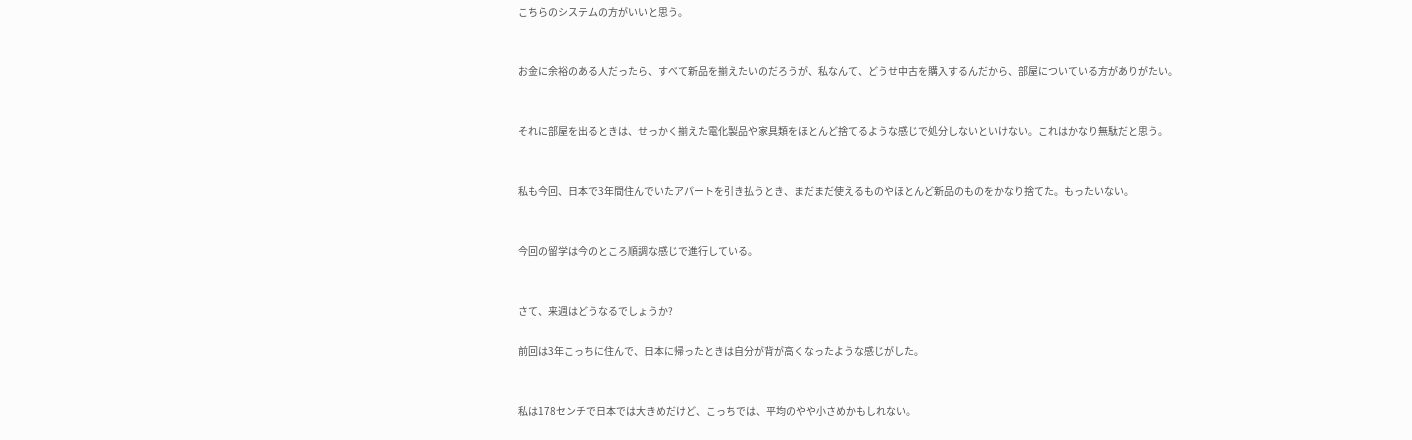こちらのシステムの方がいいと思う。


お金に余裕のある人だったら、すべて新品を揃えたいのだろうが、私なんて、どうせ中古を購入するんだから、部屋についている方がありがたい。


それに部屋を出るときは、せっかく揃えた電化製品や家具類をほとんど捨てるような感じで処分しないといけない。これはかなり無駄だと思う。


私も今回、日本で3年間住んでいたアパートを引き払うとき、まだまだ使えるものやほとんど新品のものをかなり捨てた。もったいない。


今回の留学は今のところ順調な感じで進行している。


さて、来週はどうなるでしょうか?

前回は3年こっちに住んで、日本に帰ったときは自分が背が高くなったような感じがした。


私は178センチで日本では大きめだけど、こっちでは、平均のやや小さめかもしれない。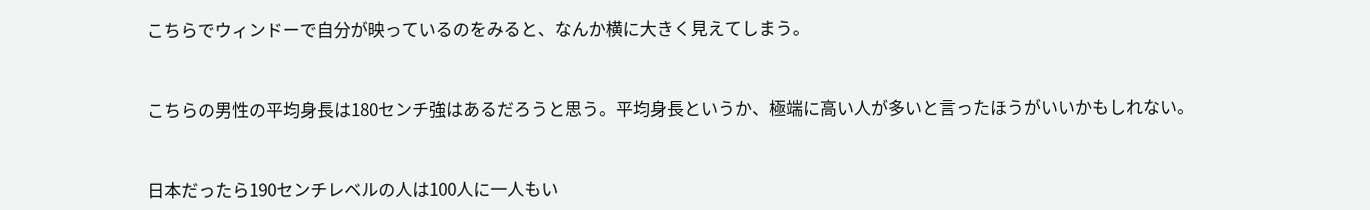こちらでウィンドーで自分が映っているのをみると、なんか横に大きく見えてしまう。


こちらの男性の平均身長は180センチ強はあるだろうと思う。平均身長というか、極端に高い人が多いと言ったほうがいいかもしれない。


日本だったら190センチレベルの人は100人に一人もい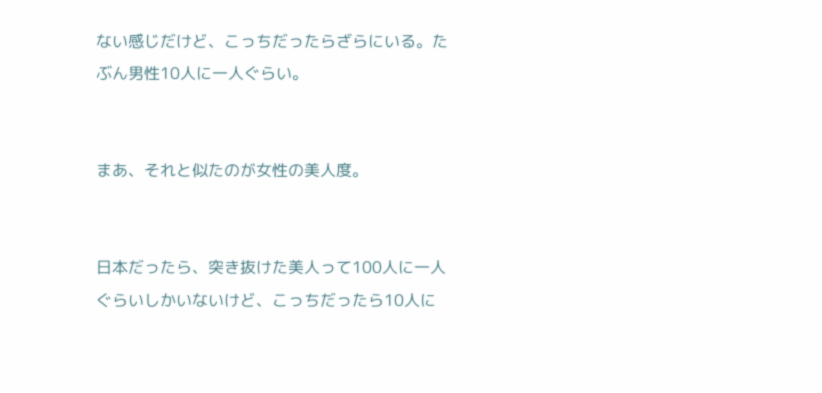ない感じだけど、こっちだったらざらにいる。たぶん男性10人に一人ぐらい。


まあ、それと似たのが女性の美人度。


日本だったら、突き抜けた美人って100人に一人ぐらいしかいないけど、こっちだったら10人に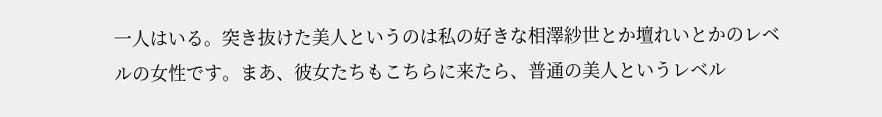一人はいる。突き抜けた美人というのは私の好きな相澤紗世とか壇れいとかのレベルの女性です。まあ、彼女たちもこちらに来たら、普通の美人というレベル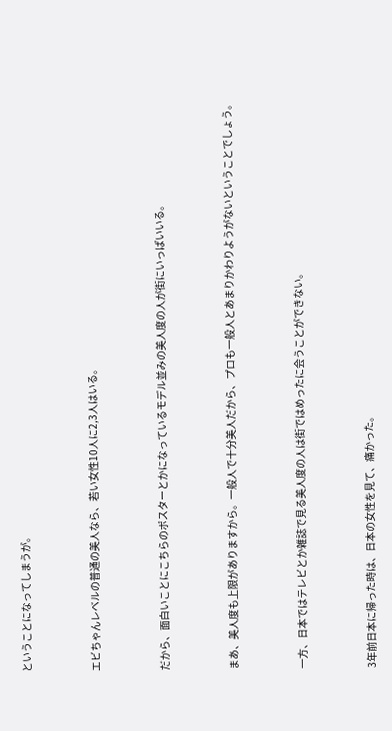ということになってしまうが。


エビちゃんレベルの普通の美人なら、若い女性10人に2,3人はいる。


だから、面白いことにこちらのポスターとかになっているモデル並みの美人度の人が街にいっぱいいる。


まあ、美人度も上限がありますから。一般人で十分美人だから、プロも一般人とあまりかわりようがないということでしょう。


一方、日本ではテレビとか雑誌で見る美人度の人は街ではめったに会うことができない。


3年前日本に帰った時は、日本の女性を見て、痛かった。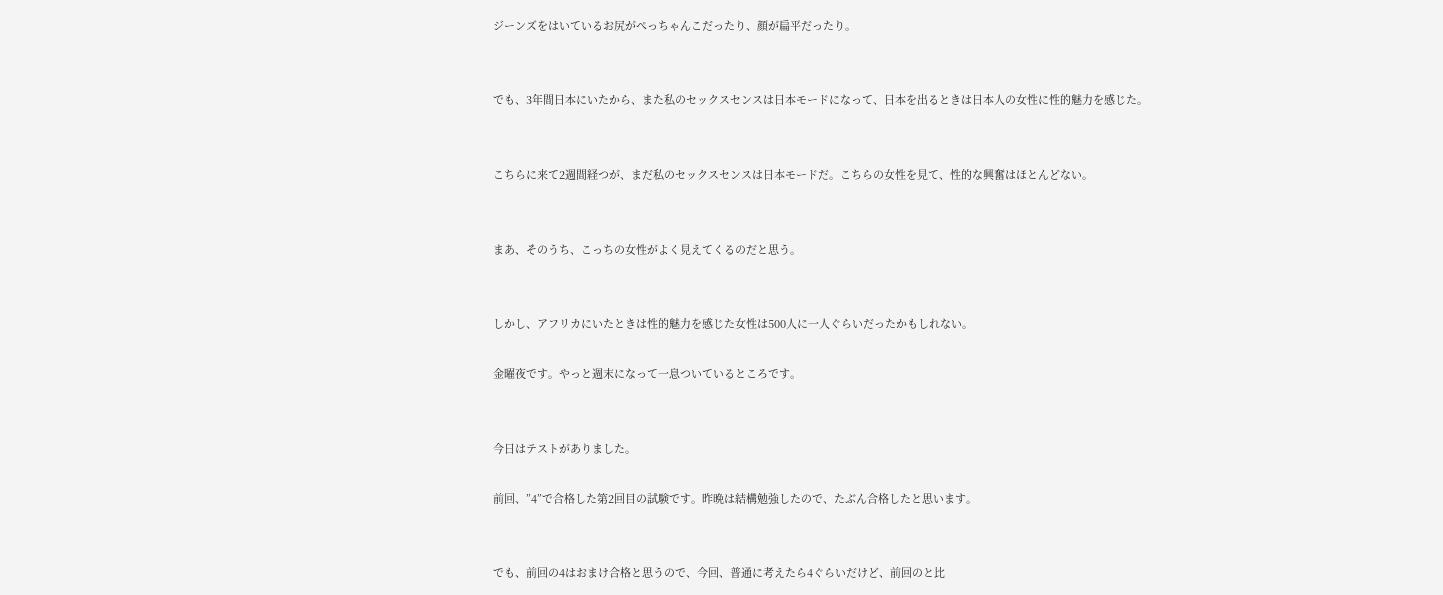ジーンズをはいているお尻がぺっちゃんこだったり、顔が扁平だったり。


でも、3年間日本にいたから、また私のセックスセンスは日本モードになって、日本を出るときは日本人の女性に性的魅力を感じた。


こちらに来て2週間経つが、まだ私のセックスセンスは日本モードだ。こちらの女性を見て、性的な興奮はほとんどない。


まあ、そのうち、こっちの女性がよく見えてくるのだと思う。


しかし、アフリカにいたときは性的魅力を感じた女性は500人に一人ぐらいだったかもしれない。

金曜夜です。やっと週末になって一息ついているところです。


今日はテストがありました。

前回、”4”で合格した第2回目の試験です。昨晩は結構勉強したので、たぶん合格したと思います。


でも、前回の4はおまけ合格と思うので、今回、普通に考えたら4ぐらいだけど、前回のと比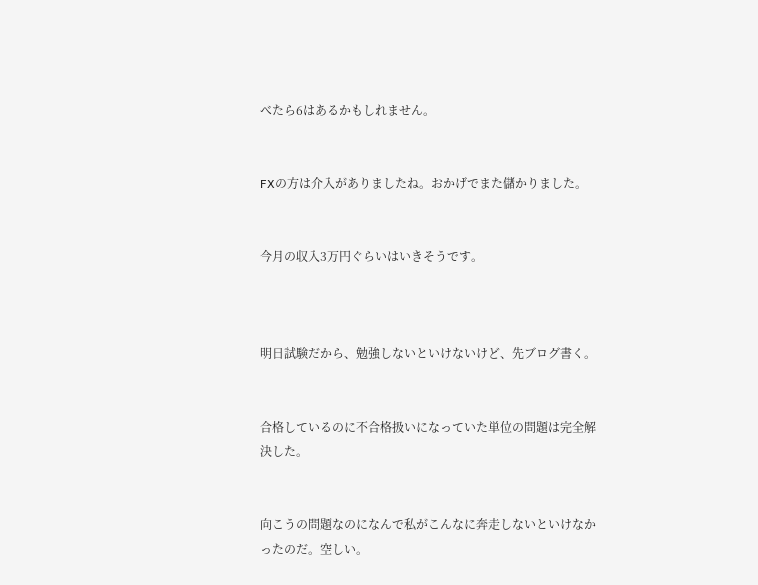べたら6はあるかもしれません。


FXの方は介入がありましたね。おかげでまた儲かりました。


今月の収入3万円ぐらいはいきそうです。



明日試験だから、勉強しないといけないけど、先ブログ書く。


合格しているのに不合格扱いになっていた単位の問題は完全解決した。


向こうの問題なのになんで私がこんなに奔走しないといけなかったのだ。空しい。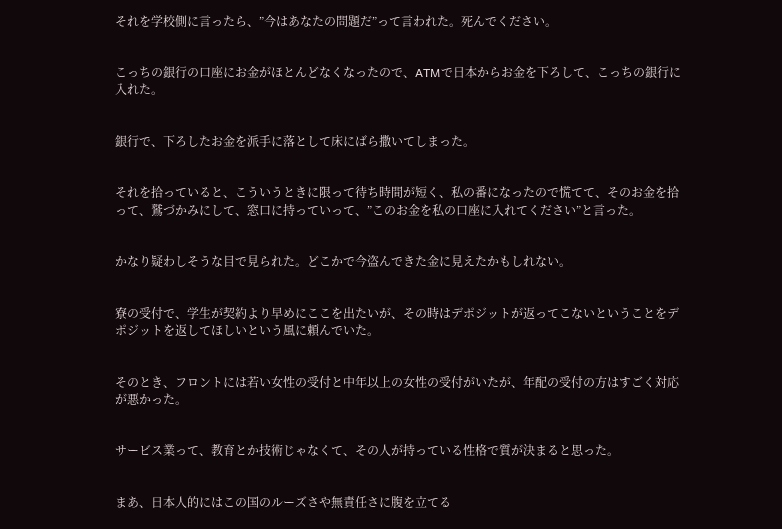それを学校側に言ったら、”今はあなたの問題だ”って言われた。死んでください。


こっちの銀行の口座にお金がほとんどなくなったので、ATMで日本からお金を下ろして、こっちの銀行に入れた。


銀行で、下ろしたお金を派手に落として床にばら撒いてしまった。


それを拾っていると、こういうときに限って待ち時間が短く、私の番になったので慌てて、そのお金を拾って、鷲づかみにして、窓口に持っていって、”このお金を私の口座に入れてください”と言った。


かなり疑わしそうな目で見られた。どこかで今盗んできた金に見えたかもしれない。


寮の受付で、学生が契約より早めにここを出たいが、その時はデポジットが返ってこないということをデポジットを返してほしいという風に頼んでいた。


そのとき、フロントには若い女性の受付と中年以上の女性の受付がいたが、年配の受付の方はすごく対応が悪かった。


サービス業って、教育とか技術じゃなくて、その人が持っている性格で質が決まると思った。


まあ、日本人的にはこの国のルーズさや無責任さに腹を立てる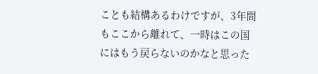ことも結構あるわけですが、3年間もここから離れて、一時はこの国にはもう戻らないのかなと思った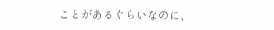ことがあるぐらいなのに、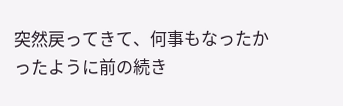突然戻ってきて、何事もなったかったように前の続き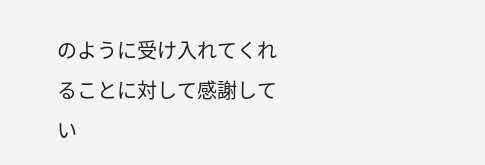のように受け入れてくれることに対して感謝してい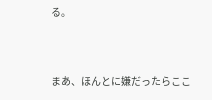る。


まあ、ほんとに嫌だったらここ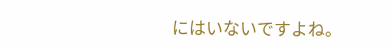にはいないですよね。